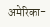अमेरिका-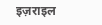इज़राइल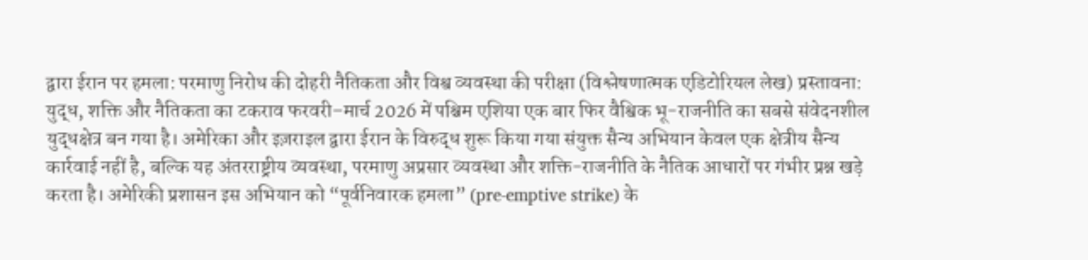द्वारा ईरान पर हमला: परमाणु निरोध की दोहरी नैतिकता और विश्व व्यवस्था की परीक्षा (विश्लेषणात्मक एडिटोरियल लेख) प्रस्तावना: युद्ध, शक्ति और नैतिकता का टकराव फरवरी–मार्च 2026 में पश्चिम एशिया एक बार फिर वैश्विक भू-राजनीति का सबसे संवेदनशील युद्धक्षेत्र बन गया है। अमेरिका और इज़राइल द्वारा ईरान के विरुद्ध शुरू किया गया संयुक्त सैन्य अभियान केवल एक क्षेत्रीय सैन्य कार्रवाई नहीं है, बल्कि यह अंतरराष्ट्रीय व्यवस्था, परमाणु अप्रसार व्यवस्था और शक्ति-राजनीति के नैतिक आधारों पर गंभीर प्रश्न खड़े करता है। अमेरिकी प्रशासन इस अभियान को “पूर्वनिवारक हमला” (pre-emptive strike) के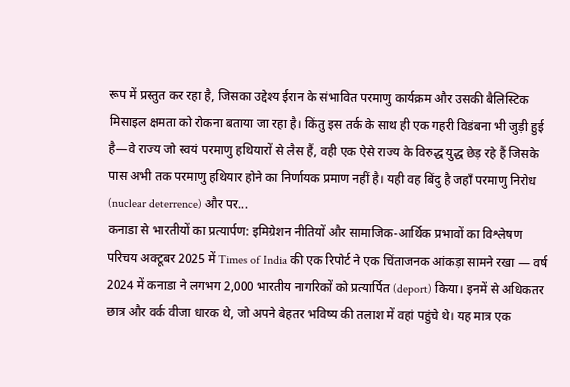रूप में प्रस्तुत कर रहा है, जिसका उद्देश्य ईरान के संभावित परमाणु कार्यक्रम और उसकी बैलिस्टिक मिसाइल क्षमता को रोकना बताया जा रहा है। किंतु इस तर्क के साथ ही एक गहरी विडंबना भी जुड़ी हुई है—वे राज्य जो स्वयं परमाणु हथियारों से लैस हैं, वही एक ऐसे राज्य के विरुद्ध युद्ध छेड़ रहे हैं जिसके पास अभी तक परमाणु हथियार होने का निर्णायक प्रमाण नहीं है। यही वह बिंदु है जहाँ परमाणु निरोध (nuclear deterrence) और पर...
कनाडा से भारतीयों का प्रत्यार्पण: इमिग्रेशन नीतियों और सामाजिक-आर्थिक प्रभावों का विश्लेषण परिचय अक्टूबर 2025 में Times of India की एक रिपोर्ट ने एक चिंताजनक आंकड़ा सामने रखा — वर्ष 2024 में कनाडा ने लगभग 2,000 भारतीय नागरिकों को प्रत्यार्पित (deport) किया। इनमें से अधिकतर छात्र और वर्क वीजा धारक थे, जो अपने बेहतर भविष्य की तलाश में वहां पहुंचे थे। यह मात्र एक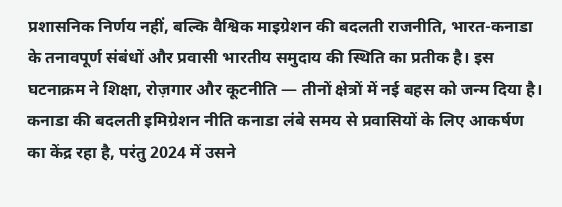प्रशासनिक निर्णय नहीं, बल्कि वैश्विक माइग्रेशन की बदलती राजनीति, भारत-कनाडा के तनावपूर्ण संबंधों और प्रवासी भारतीय समुदाय की स्थिति का प्रतीक है। इस घटनाक्रम ने शिक्षा, रोज़गार और कूटनीति — तीनों क्षेत्रों में नई बहस को जन्म दिया है। कनाडा की बदलती इमिग्रेशन नीति कनाडा लंबे समय से प्रवासियों के लिए आकर्षण का केंद्र रहा है, परंतु 2024 में उसने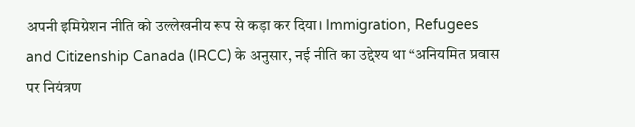अपनी इमिग्रेशन नीति को उल्लेखनीय रूप से कड़ा कर दिया। Immigration, Refugees and Citizenship Canada (IRCC) के अनुसार, नई नीति का उद्देश्य था “अनियमित प्रवास पर नियंत्रण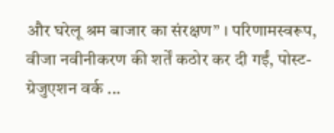और घरेलू श्रम बाजार का संरक्षण” । परिणामस्वरूप, वीजा नवीनीकरण की शर्तें कठोर कर दी गईं, पोस्ट-ग्रेजुएशन वर्क ...